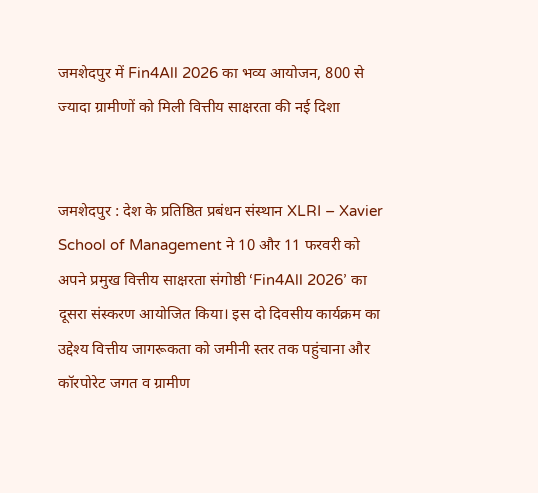जमशेदपुर में Fin4All 2026 का भव्य आयोजन, 800 से ज्यादा ग्रामीणों को मिली वित्तीय साक्षरता की नई दिशा


जमशेदपुर : देश के प्रतिष्ठित प्रबंधन संस्थान XLRI – Xavier School of Management ने 10 और 11 फरवरी को अपने प्रमुख वित्तीय साक्षरता संगोष्ठी ‘Fin4All 2026’ का दूसरा संस्करण आयोजित किया। इस दो दिवसीय कार्यक्रम का उद्देश्य वित्तीय जागरूकता को जमीनी स्तर तक पहुंचाना और कॉरपोरेट जगत व ग्रामीण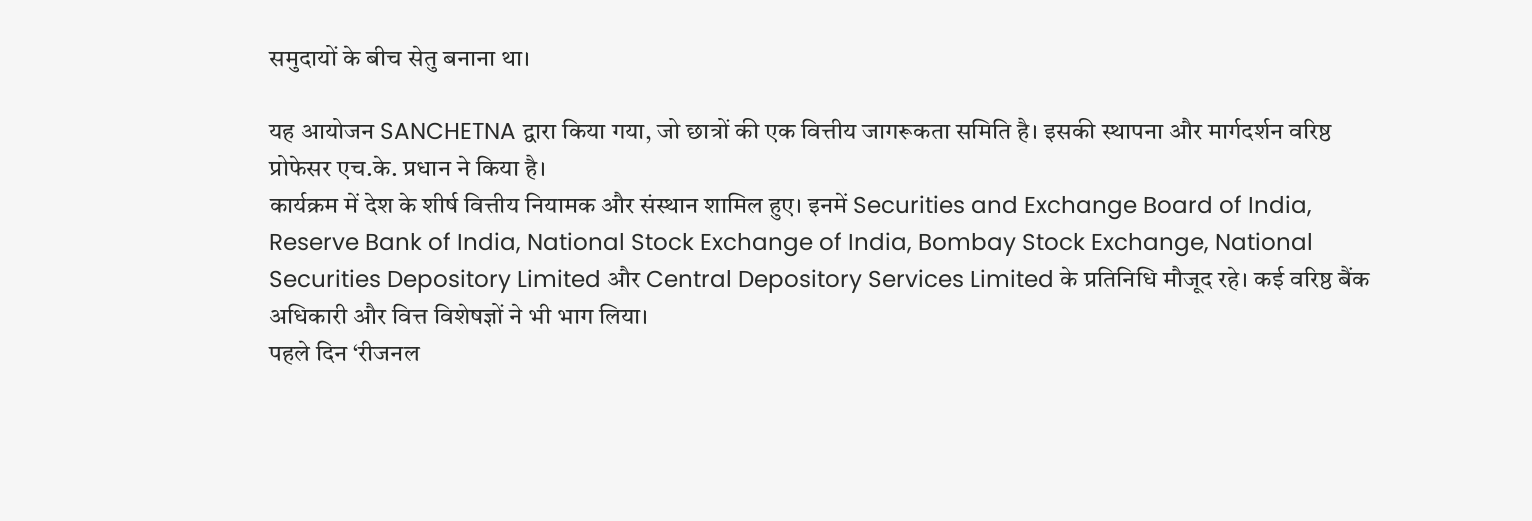समुदायों के बीच सेतु बनाना था।

यह आयोजन SANCHETNA द्वारा किया गया, जो छात्रों की एक वित्तीय जागरूकता समिति है। इसकी स्थापना और मार्गदर्शन वरिष्ठ प्रोफेसर एच.के. प्रधान ने किया है।
कार्यक्रम में देश के शीर्ष वित्तीय नियामक और संस्थान शामिल हुए। इनमें Securities and Exchange Board of India, Reserve Bank of India, National Stock Exchange of India, Bombay Stock Exchange, National Securities Depository Limited और Central Depository Services Limited के प्रतिनिधि मौजूद रहे। कई वरिष्ठ बैंक अधिकारी और वित्त विशेषज्ञों ने भी भाग लिया।
पहले दिन ‘रीजनल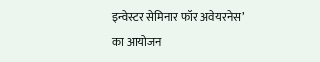इन्वेस्टर सेमिनार फॉर अवेयरनेस’ का आयोजन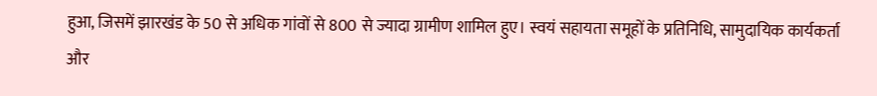हुआ, जिसमें झारखंड के 50 से अधिक गांवों से 800 से ज्यादा ग्रामीण शामिल हुए। स्वयं सहायता समूहों के प्रतिनिधि, सामुदायिक कार्यकर्ता और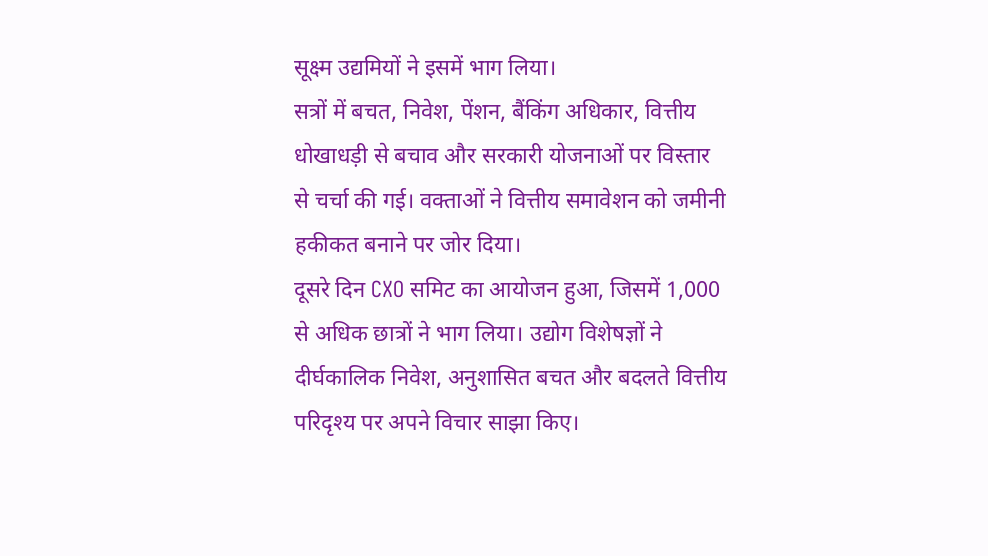सूक्ष्म उद्यमियों ने इसमें भाग लिया।
सत्रों में बचत, निवेश, पेंशन, बैंकिंग अधिकार, वित्तीय धोखाधड़ी से बचाव और सरकारी योजनाओं पर विस्तार से चर्चा की गई। वक्ताओं ने वित्तीय समावेशन को जमीनी हकीकत बनाने पर जोर दिया।
दूसरे दिन CXO समिट का आयोजन हुआ, जिसमें 1,000 से अधिक छात्रों ने भाग लिया। उद्योग विशेषज्ञों ने दीर्घकालिक निवेश, अनुशासित बचत और बदलते वित्तीय परिदृश्य पर अपने विचार साझा किए।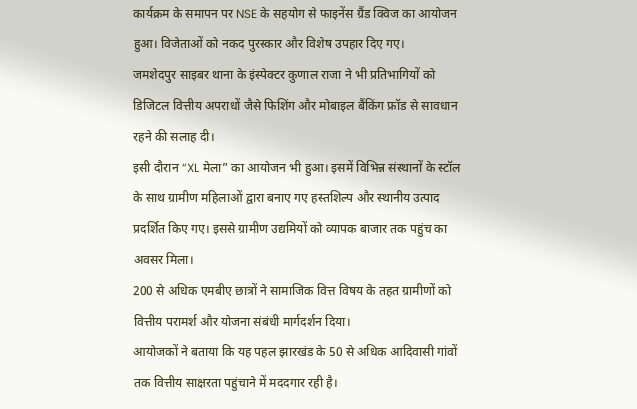कार्यक्रम के समापन पर NSE के सहयोग से फाइनेंस ग्रैंड क्विज का आयोजन हुआ। विजेताओं को नकद पुरस्कार और विशेष उपहार दिए गए।
जमशेदपुर साइबर थाना के इंस्पेक्टर कुणाल राजा ने भी प्रतिभागियों को डिजिटल वित्तीय अपराधों जैसे फिशिंग और मोबाइल बैंकिंग फ्रॉड से सावधान रहने की सलाह दी।
इसी दौरान “XL मेला” का आयोजन भी हुआ। इसमें विभिन्न संस्थानों के स्टॉल के साथ ग्रामीण महिलाओं द्वारा बनाए गए हस्तशिल्प और स्थानीय उत्पाद प्रदर्शित किए गए। इससे ग्रामीण उद्यमियों को व्यापक बाजार तक पहुंच का अवसर मिला।
200 से अधिक एमबीए छात्रों ने सामाजिक वित्त विषय के तहत ग्रामीणों को वित्तीय परामर्श और योजना संबंधी मार्गदर्शन दिया।
आयोजकों ने बताया कि यह पहल झारखंड के 50 से अधिक आदिवासी गांवों तक वित्तीय साक्षरता पहुंचाने में मददगार रही है।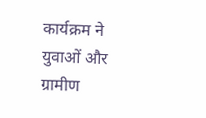कार्यक्रम ने युवाओं और ग्रामीण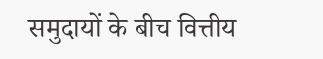समुदायों के बीच वित्तीय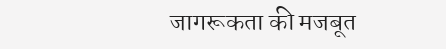जागरूकता की मजबूत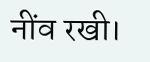नींव रखी।